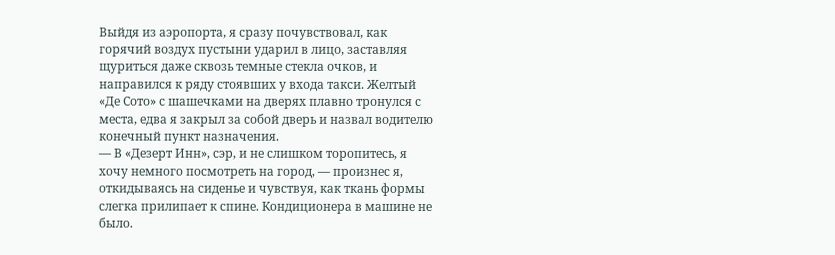Выйдя из аэропорта, я сразу почувствовал, как горячий воздух пустыни ударил в лицо, заставляя щуриться даже сквозь темные стекла очков, и направился к ряду стоявших у входа такси. Желтый «Де Сото» с шашечками на дверях плавно тронулся с места, едва я закрыл за собой дверь и назвал водителю конечный пункт назначения.
— В «Дезерт Инн», сэр, и не слишком торопитесь, я хочу немного посмотреть на город, — произнес я, откидываясь на сиденье и чувствуя, как ткань формы слегка прилипает к спине. Кондиционера в машине не было.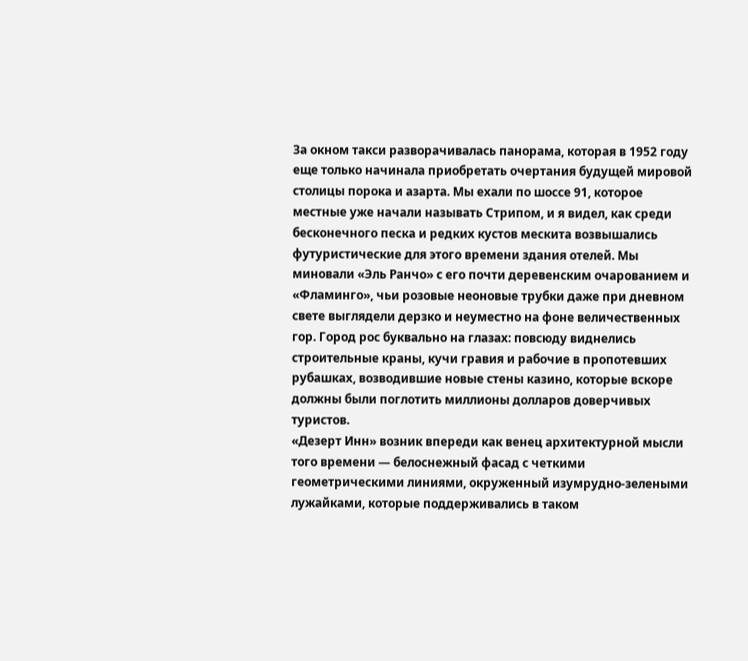За окном такси разворачивалась панорама, которая в 1952 году еще только начинала приобретать очертания будущей мировой столицы порока и азарта. Мы ехали по шоссе 91, которое местные уже начали называть Стрипом, и я видел, как среди бесконечного песка и редких кустов мескита возвышались футуристические для этого времени здания отелей. Мы миновали «Эль Ранчо» с его почти деревенским очарованием и «Фламинго», чьи розовые неоновые трубки даже при дневном свете выглядели дерзко и неуместно на фоне величественных гор. Город рос буквально на глазах: повсюду виднелись строительные краны, кучи гравия и рабочие в пропотевших рубашках, возводившие новые стены казино, которые вскоре должны были поглотить миллионы долларов доверчивых туристов.
«Дезерт Инн» возник впереди как венец архитектурной мысли того времени — белоснежный фасад с четкими геометрическими линиями, окруженный изумрудно-зелеными лужайками, которые поддерживались в таком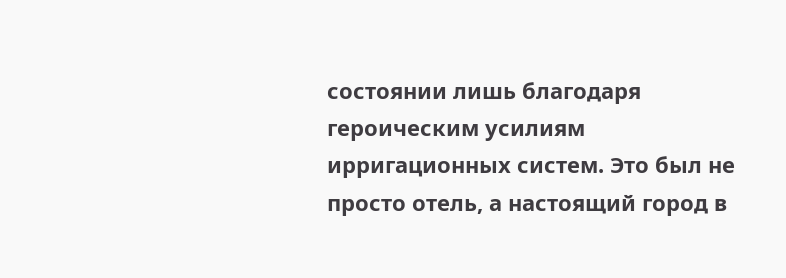состоянии лишь благодаря героическим усилиям ирригационных систем. Это был не просто отель, а настоящий город в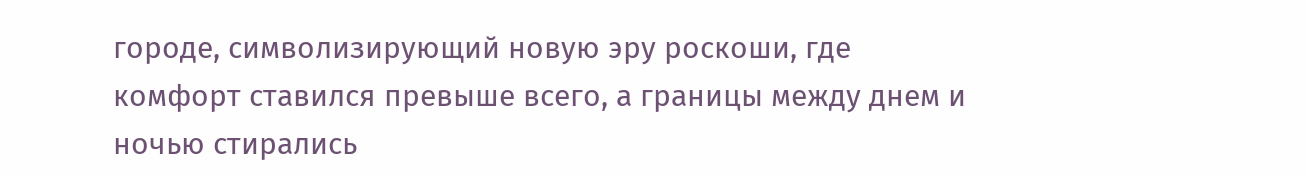городе, символизирующий новую эру роскоши, где комфорт ставился превыше всего, а границы между днем и ночью стирались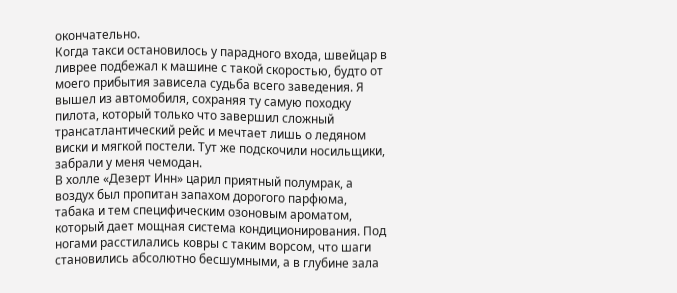окончательно.
Когда такси остановилось у парадного входа, швейцар в ливрее подбежал к машине с такой скоростью, будто от моего прибытия зависела судьба всего заведения. Я вышел из автомобиля, сохраняя ту самую походку пилота, который только что завершил сложный трансатлантический рейс и мечтает лишь о ледяном виски и мягкой постели. Тут же подскочили носильщики, забрали у меня чемодан.
В холле «Дезерт Инн» царил приятный полумрак, а воздух был пропитан запахом дорогого парфюма, табака и тем специфическим озоновым ароматом, который дает мощная система кондиционирования. Под ногами расстилались ковры с таким ворсом, что шаги становились абсолютно бесшумными, а в глубине зала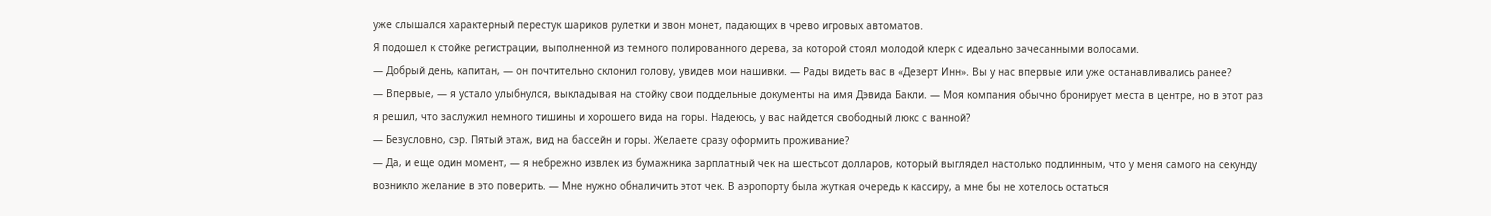уже слышался характерный перестук шариков рулетки и звон монет, падающих в чрево игровых автоматов.
Я подошел к стойке регистрации, выполненной из темного полированного дерева, за которой стоял молодой клерк с идеально зачесанными волосами.
— Добрый день, капитан, — он почтительно склонил голову, увидев мои нашивки. — Рады видеть вас в «Дезерт Инн». Вы у нас впервые или уже останавливались ранее?
— Впервые, — я устало улыбнулся, выкладывая на стойку свои поддельные документы на имя Дэвида Бакли. — Моя компания обычно бронирует места в центре, но в этот раз я решил, что заслужил немного тишины и хорошего вида на горы. Надеюсь, у вас найдется свободный люкс с ванной?
— Безусловно, сэр. Пятый этаж, вид на бассейн и горы. Желаете сразу оформить проживание?
— Да, и еще один момент, — я небрежно извлек из бумажника зарплатный чек на шестьсот долларов, который выглядел настолько подлинным, что у меня самого на секунду возникло желание в это поверить. — Мне нужно обналичить этот чек. В аэропорту была жуткая очередь к кассиру, а мне бы не хотелось остаться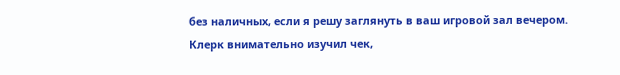без наличных, если я решу заглянуть в ваш игровой зал вечером.
Клерк внимательно изучил чек,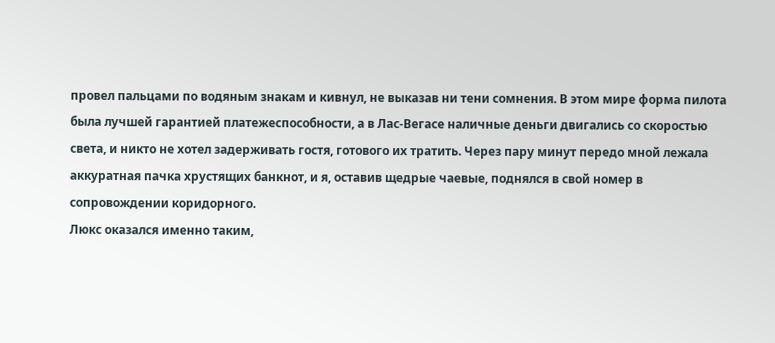провел пальцами по водяным знакам и кивнул, не выказав ни тени сомнения. В этом мире форма пилота была лучшей гарантией платежеспособности, а в Лас-Вегасе наличные деньги двигались со скоростью света, и никто не хотел задерживать гостя, готового их тратить. Через пару минут передо мной лежала аккуратная пачка хрустящих банкнот, и я, оставив щедрые чаевые, поднялся в свой номер в сопровождении коридорного.
Люкс оказался именно таким,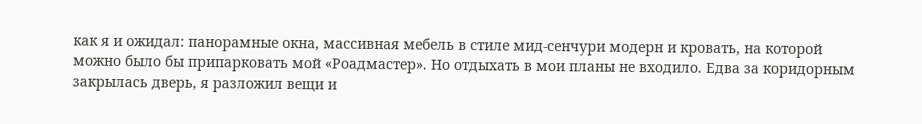как я и ожидал: панорамные окна, массивная мебель в стиле мид-сенчури модерн и кровать, на которой можно было бы припарковать мой «Роадмастер». Но отдыхать в мои планы не входило. Едва за коридорным закрылась дверь, я разложил вещи и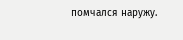помчался наружу.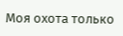Моя охота только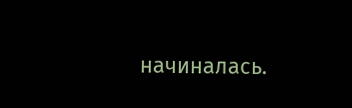начиналась.